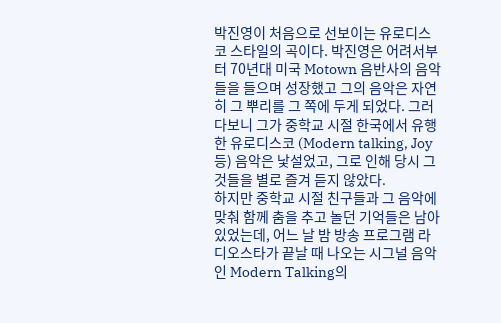박진영이 처음으로 선보이는 유로디스코 스타일의 곡이다. 박진영은 어려서부터 70년대 미국 Motown 음반사의 음악들을 들으며 성장했고 그의 음악은 자연히 그 뿌리를 그 쪽에 두게 되었다. 그러다보니 그가 중학교 시절 한국에서 유행한 유로디스코 (Modern talking, Joy 등) 음악은 낯설었고, 그로 인해 당시 그것들을 별로 즐겨 듣지 않았다.
하지만 중학교 시절 친구들과 그 음악에 맞춰 함께 춤을 추고 놀던 기억들은 남아있었는데, 어느 날 밤 방송 프로그램 라디오스타가 끝날 때 나오는 시그널 음악인 Modern Talking의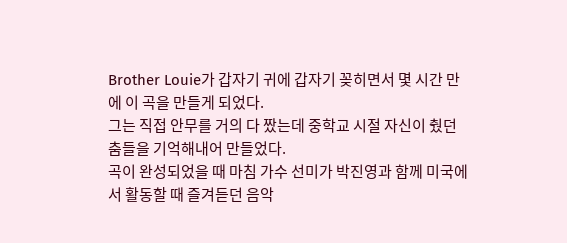Brother Louie가 갑자기 귀에 갑자기 꽂히면서 몇 시간 만에 이 곡을 만들게 되었다.
그는 직접 안무를 거의 다 짰는데 중학교 시절 자신이 췄던 춤들을 기억해내어 만들었다.
곡이 완성되었을 때 마침 가수 선미가 박진영과 함께 미국에서 활동할 때 즐겨듣던 음악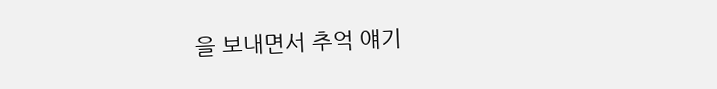을 보내면서 추억 얘기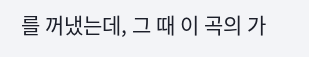를 꺼냈는데, 그 때 이 곡의 가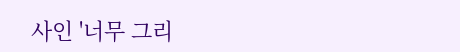사인 '너무 그리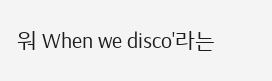워 When we disco'라는